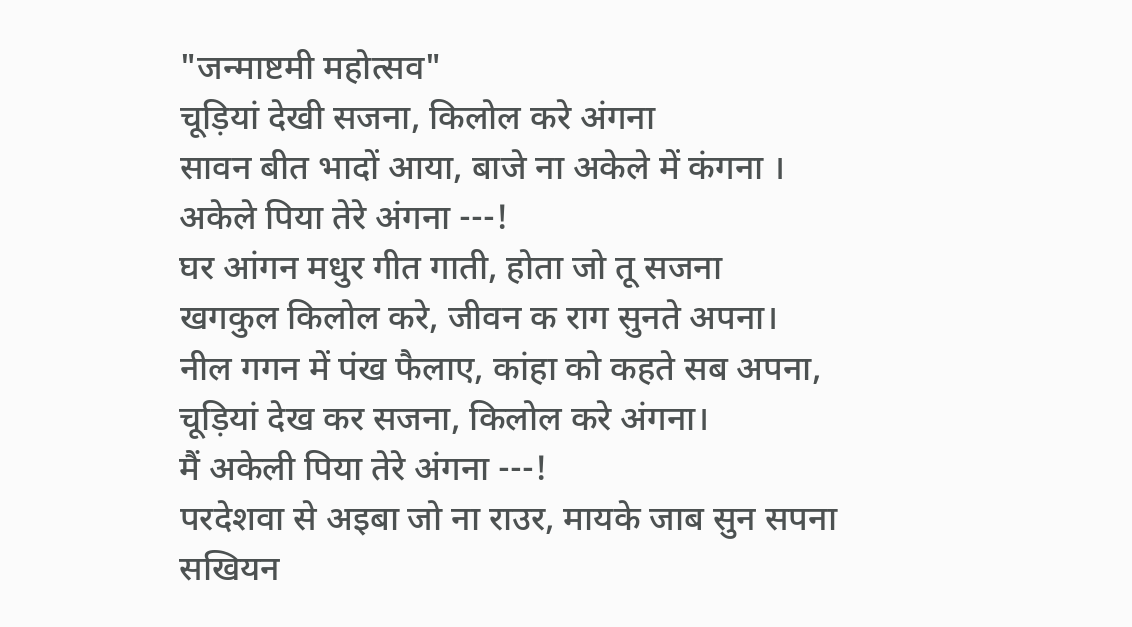"जन्माष्टमी महोत्सव"
चूड़ियां देखी सजना, किलोल करे अंगना
सावन बीत भादों आया, बाजे ना अकेले में कंगना ।
अकेले पिया तेरे अंगना ---!
घर आंगन मधुर गीत गाती, होता जो तू सजना
खगकुल किलोल करे, जीवन क राग सुनते अपना।
नील गगन में पंख फैलाए, कांहा को कहते सब अपना,
चूड़ियां देख कर सजना, किलोल करे अंगना।
मैं अकेली पिया तेरे अंगना ---!
परदेशवा से अइबा जो ना राउर, मायके जाब सुन सपना
सखियन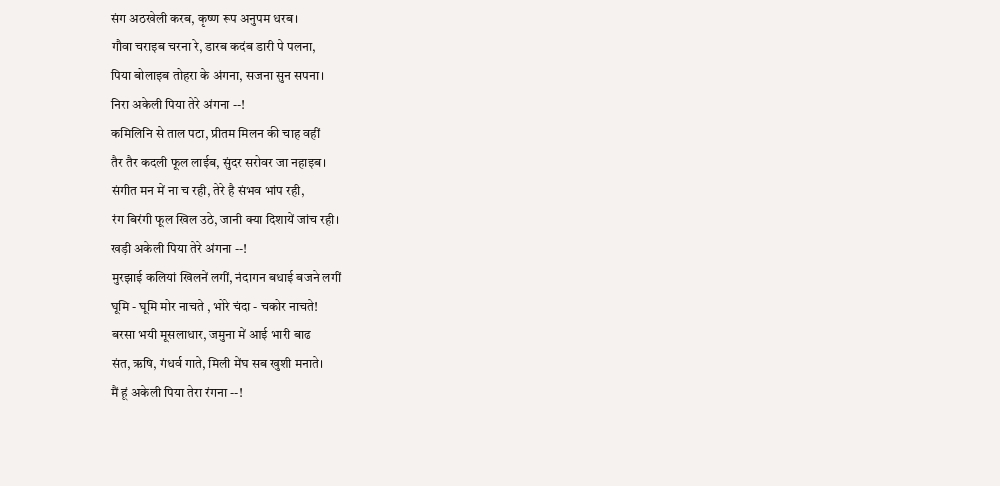संग अठखेली करब, कृष्ण रूप अनुपम धरब।
गौवा चराइब चरना रे, डारब कदंब डारी पे पलना,
पिया बोलाइब तोहरा के अंगना, सजना सुन सपना।
निरा अकेली पिया तेरे अंगना --!
कमिलिनि से ताल पटा, प्रीतम मिलन की चाह वहीं
तैर तैर कदली फूल लाईब, सुंदर सरोवर जा नहाइब।
संगीत मन में ना च रही, तेरे है संभव भांप रही,
रंग बिरंगी फूल खिल उठे, जानी क्या दिशायें जांच रही।
खड़ी अकेली पिया तेरे अंगना --!
मुरझाई कलियां खिलनें लगीं, नंदागन बधाई बजने लगीं
घूमि - घूमि मोर नाचते , भोरे चंदा - चकोर नाचते!
बरसा भयी मूसलाधार, जमुना में आई भारी बाढ
संत, ऋषि, गंधर्व गाते, मिली मेंघ सब खुशी मनाते।
मैं हूं अकेली पिया तेरा रंगना --!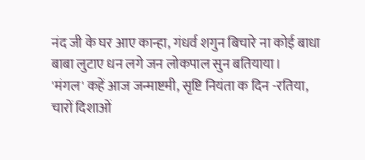नंद जी के घर आए कान्हा, गंधर्व शगुन बिचारे ना कोई बाधा
बाबा लुटाए धन लगे जन लोकपाल सुन बतियाया।
'मंगल' कहें आज जन्माष्टमी, सृष्टि नियंता क दिन -रतिया,
चारों दिशाओं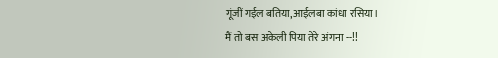गूंजीं गईल बतिया,आईलबा कांधा रसिया।
मैं तो बस अकेली पिया तेरे अंगना --!!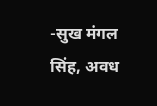-सुख मंगल सिंह, अवध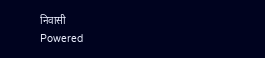निवासी
Powered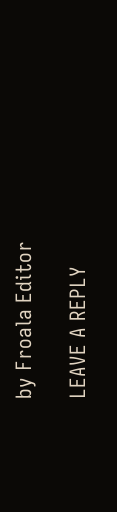by Froala Editor

LEAVE A REPLY